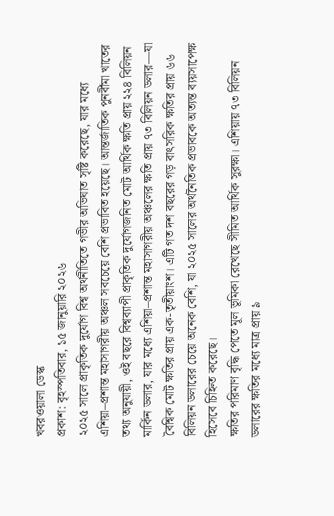খবরওয়ালা ডেস্ক
প্রকাশ: বৃহস্পতিবার, ১৫ জানুয়ারি ২০২৬
২০২৫ সালে প্রাকৃতিক দুর্যোগ বিশ্ব অর্থনীতিতে গভীর অভিঘাত সৃষ্টি করেছে, যার মধ্যে এশিয়া–প্রশান্ত মহাসাগরীয় অঞ্চল সবচেয়ে বেশি প্রভাবিত হয়েছে। আন্তর্জাতিক পুনর্বীমা খাতের তথ্য অনুযায়ী, ওই বছরে বিশ্বব্যাপী প্রাকৃতিক দুর্যোগজনিত মোট আর্থিক ক্ষতি প্রায় ২২৪ বিলিয়ন মার্কিন ডলার, যার মধ্যে এশিয়া–প্রশান্ত মহাসাগরীয় অঞ্চলের ক্ষতি প্রায় ৭৩ বিলিয়ন ডলার—যা বৈশ্বিক মোট ক্ষতির প্রায় এক-তৃতীয়াংশ। এটি গত দশ বছরের গড় বাৎসরিক ক্ষতির প্রায় ৬৬ বিলিয়ন ডলারের চেয়ে অনেক বেশি, যা ২০২৫ সালের অর্থনৈতিক প্রভাবকে অত্যন্ত ব্যয়সাপেক্ষ হিসেবে চিহ্নিত করেছে।
ক্ষতির পরিমাণ বৃদ্ধি পেতে মূল ভূমিকা রেখেছে সীমিত আর্থিক সুরক্ষা। এশিয়ায় ৭৩ বিলিয়ন ডলারের ক্ষতির মধ্যে মাত্র প্রায় ৯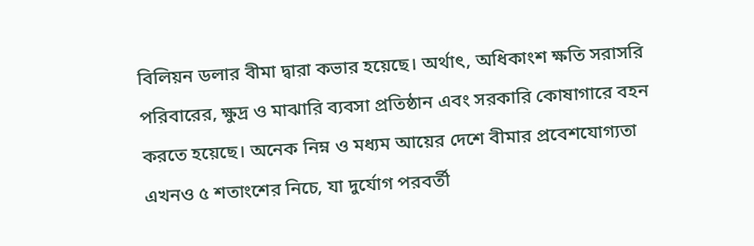বিলিয়ন ডলার বীমা দ্বারা কভার হয়েছে। অর্থাৎ, অধিকাংশ ক্ষতি সরাসরি পরিবারের, ক্ষুদ্র ও মাঝারি ব্যবসা প্রতিষ্ঠান এবং সরকারি কোষাগারে বহন করতে হয়েছে। অনেক নিম্ন ও মধ্যম আয়ের দেশে বীমার প্রবেশযোগ্যতা এখনও ৫ শতাংশের নিচে, যা দুর্যোগ পরবর্তী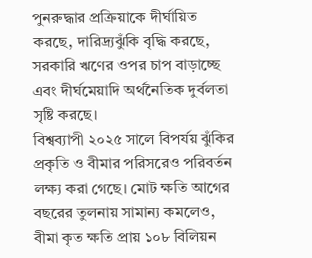পুনরুদ্ধার প্রক্রিয়াকে দীর্ঘায়িত করছে, দারিদ্র্যঝুঁকি বৃদ্ধি করছে, সরকারি ঋণের ওপর চাপ বাড়াচ্ছে এবং দীর্ঘমেয়াদি অর্থনৈতিক দুর্বলতা সৃষ্টি করছে।
বিশ্বব্যাপী ২০২৫ সালে বিপর্যয় ঝুঁকির প্রকৃতি ও বীমার পরিসরেও পরিবর্তন লক্ষ্য করা গেছে। মোট ক্ষতি আগের বছরের তুলনায় সামান্য কমলেও, বীমা কৃত ক্ষতি প্রায় ১০৮ বিলিয়ন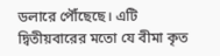ডলারে পৌঁছেছে। এটি দ্বিতীয়বারের মতো যে বীমা কৃত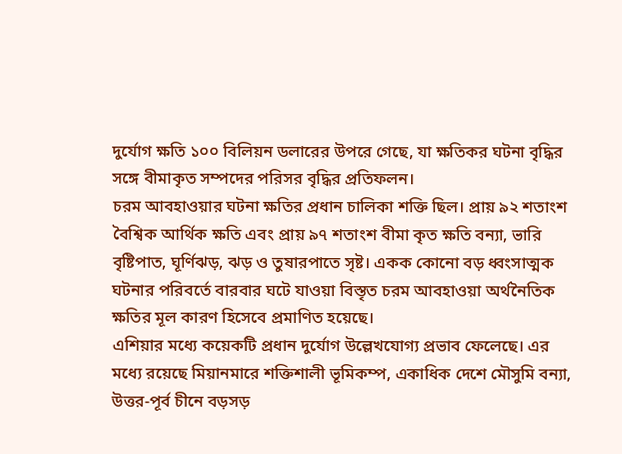দুর্যোগ ক্ষতি ১০০ বিলিয়ন ডলারের উপরে গেছে, যা ক্ষতিকর ঘটনা বৃদ্ধির সঙ্গে বীমাকৃত সম্পদের পরিসর বৃদ্ধির প্রতিফলন।
চরম আবহাওয়ার ঘটনা ক্ষতির প্রধান চালিকা শক্তি ছিল। প্রায় ৯২ শতাংশ বৈশ্বিক আর্থিক ক্ষতি এবং প্রায় ৯৭ শতাংশ বীমা কৃত ক্ষতি বন্যা, ভারি বৃষ্টিপাত, ঘূর্ণিঝড়, ঝড় ও তুষারপাতে সৃষ্ট। একক কোনো বড় ধ্বংসাত্মক ঘটনার পরিবর্তে বারবার ঘটে যাওয়া বিস্তৃত চরম আবহাওয়া অর্থনৈতিক ক্ষতির মূল কারণ হিসেবে প্রমাণিত হয়েছে।
এশিয়ার মধ্যে কয়েকটি প্রধান দুর্যোগ উল্লেখযোগ্য প্রভাব ফেলেছে। এর মধ্যে রয়েছে মিয়ানমারে শক্তিশালী ভূমিকম্প, একাধিক দেশে মৌসুমি বন্যা, উত্তর-পূর্ব চীনে বড়সড়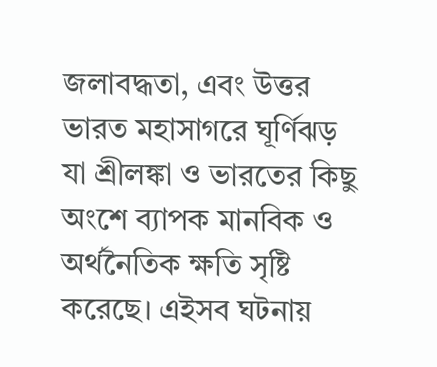জলাবদ্ধতা, এবং উত্তর ভারত মহাসাগরে ঘূর্ণিঝড় যা শ্রীলঙ্কা ও ভারতের কিছু অংশে ব্যাপক মানবিক ও অর্থনৈতিক ক্ষতি সৃষ্টি করেছে। এইসব ঘটনায়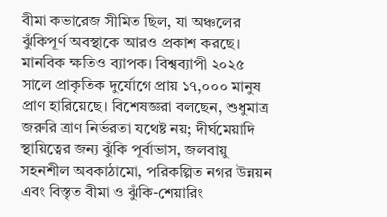বীমা কভারেজ সীমিত ছিল, যা অঞ্চলের ঝুঁকিপূর্ণ অবস্থাকে আরও প্রকাশ করছে।
মানবিক ক্ষতিও ব্যাপক। বিশ্বব্যাপী ২০২৫ সালে প্রাকৃতিক দুর্যোগে প্রায় ১৭,০০০ মানুষ প্রাণ হারিয়েছে। বিশেষজ্ঞরা বলছেন, শুধুমাত্র জরুরি ত্রাণ নির্ভরতা যথেষ্ট নয়; দীর্ঘমেয়াদি স্থায়িত্বের জন্য ঝুঁকি পূর্বাভাস, জলবায়ু সহনশীল অবকাঠামো, পরিকল্পিত নগর উন্নয়ন এবং বিস্তৃত বীমা ও ঝুঁকি-শেয়ারিং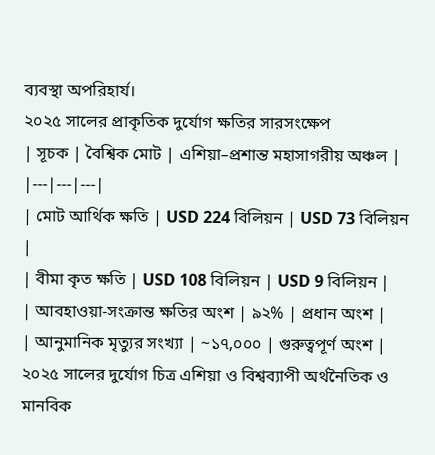ব্যবস্থা অপরিহার্য।
২০২৫ সালের প্রাকৃতিক দুর্যোগ ক্ষতির সারসংক্ষেপ
| সূচক | বৈশ্বিক মোট | এশিয়া–প্রশান্ত মহাসাগরীয় অঞ্চল |
|---|---|---|
| মোট আর্থিক ক্ষতি | USD 224 বিলিয়ন | USD 73 বিলিয়ন |
| বীমা কৃত ক্ষতি | USD 108 বিলিয়ন | USD 9 বিলিয়ন |
| আবহাওয়া-সংক্রান্ত ক্ষতির অংশ | ৯২% | প্রধান অংশ |
| আনুমানিক মৃত্যুর সংখ্যা | ~১৭,০০০ | গুরুত্বপূর্ণ অংশ |
২০২৫ সালের দুর্যোগ চিত্র এশিয়া ও বিশ্বব্যাপী অর্থনৈতিক ও মানবিক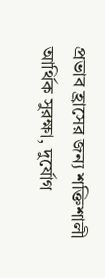প্রভাব হ্রাসের জন্য শক্তিশালী আর্থিক সুরক্ষা, দুর্যোগ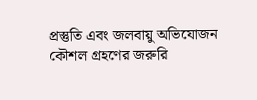প্রস্তুতি এবং জলবায়ু অভিযোজন কৌশল গ্রহণের জরুরি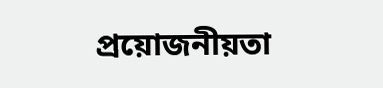প্রয়োজনীয়তা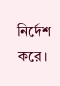নির্দেশ করে।